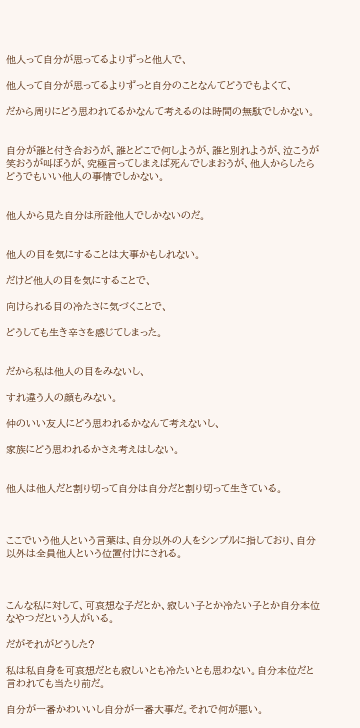他人って自分が思ってるよりずっと他人で、

他人って自分が思ってるよりずっと自分のことなんてどうでもよくて、

だから周りにどう思われてるかなんて考えるのは時間の無駄でしかない。


自分が誰と付き合おうが、誰とどこで何しようが、誰と別れようが、泣こうが笑おうが叫ぼうが、究極言ってしまえば死んでしまおうが、他人からしたらどうでもいい他人の事情でしかない。


他人から見た自分は所詮他人でしかないのだ。


他人の目を気にすることは大事かもしれない。

だけど他人の目を気にすることで、

向けられる目の冷たさに気づくことで、

どうしても生き辛さを感じてしまった。


だから私は他人の目をみないし、

すれ違う人の顔もみない。

仲のいい友人にどう思われるかなんて考えないし、

家族にどう思われるかさえ考えはしない。


他人は他人だと割り切って自分は自分だと割り切って生きている。



ここでいう他人という言葉は、自分以外の人をシンプルに指しており、自分以外は全員他人という位置付けにされる。



こんな私に対して、可哀想な子だとか、寂しい子とか冷たい子とか自分本位なやつだという人がいる。

だがそれがどうした?

私は私自身を可哀想だとも寂しいとも冷たいとも思わない。自分本位だと言われても当たり前だ。

自分が一番かわいいし自分が一番大事だ。それで何が悪い。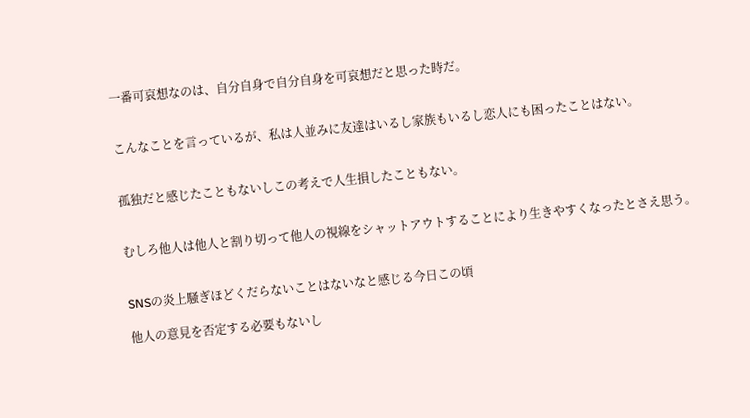一番可哀想なのは、自分自身で自分自身を可哀想だと思った時だ。


こんなことを言っているが、私は人並みに友達はいるし家族もいるし恋人にも困ったことはない。


孤独だと感じたこともないしこの考えで人生損したこともない。


むしろ他人は他人と割り切って他人の視線をシャットアウトすることにより生きやすくなったとさえ思う。


SNSの炎上騒ぎほどくだらないことはないなと感じる今日この頃

他人の意見を否定する必要もないし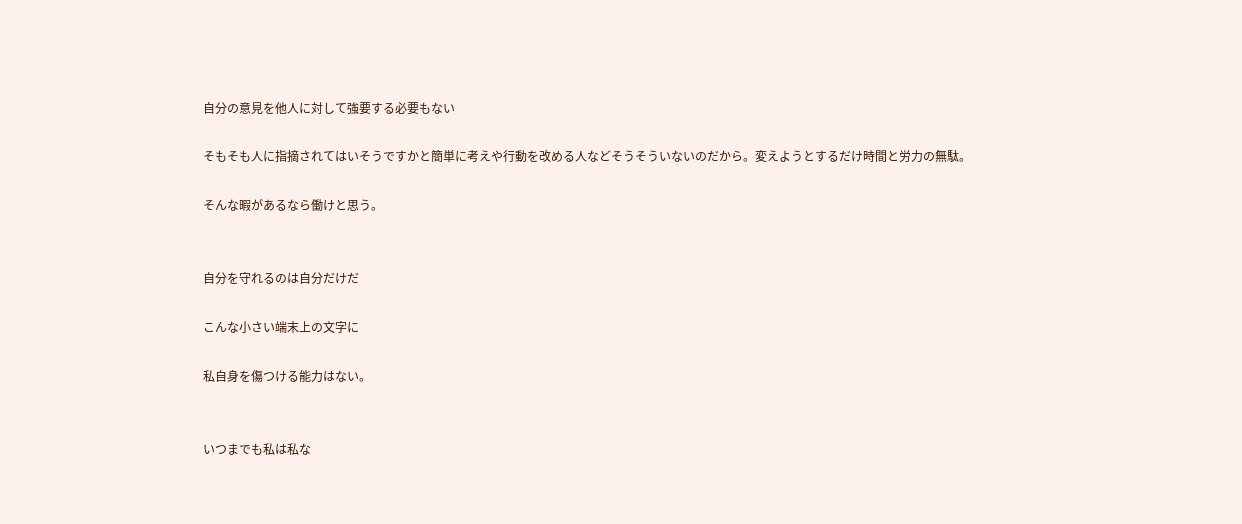自分の意見を他人に対して強要する必要もない

そもそも人に指摘されてはいそうですかと簡単に考えや行動を改める人などそうそういないのだから。変えようとするだけ時間と労力の無駄。

そんな暇があるなら働けと思う。


自分を守れるのは自分だけだ

こんな小さい端末上の文字に

私自身を傷つける能力はない。


いつまでも私は私な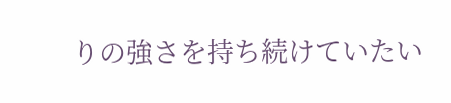りの強さを持ち続けていたい